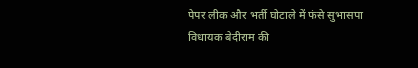पेपर लीक और भर्ती घोटाले में फंसे सुभासपा विधायक बेदीराम की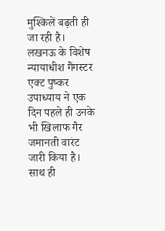मुश्किलें बढ़ती ही जा रही है। लखनऊ के विशेष न्यायाधीश गैंगस्टर एक्ट पुष्कर उपाध्याय ने एक दिन पहले ही उनके भी खिलाफ गैर जमानती वारंट जारी किया है। साथ ही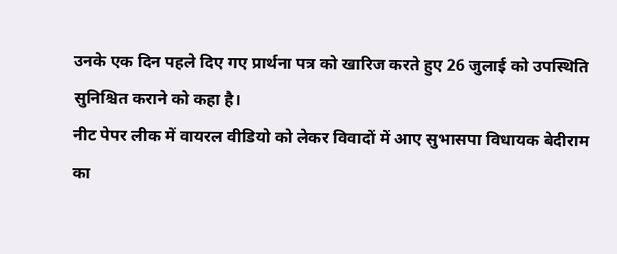उनके एक दिन पहले दिए गए प्रार्थना पत्र को खारिज करते हुए 26 जुलाई को उपस्थिति सुनिश्चित कराने को कहा है।
नीट पेपर लीक में वायरल वीडियो को लेकर विवादों में आए सुभासपा विधायक बेदीराम का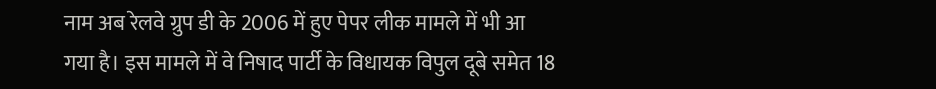नाम अब रेलवे ग्रुप डी के 2006 में हुए पेपर लीक मामले में भी आ गया है। इस मामले में वे निषाद पार्टी के विधायक विपुल दूबे समेत 18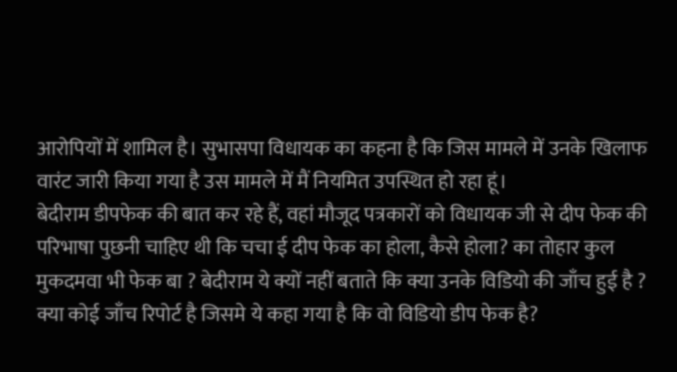आरोपियों में शामिल है। सुभासपा विधायक का कहना है कि जिस मामले में उनके खिलाफ वारंट जारी किया गया है उस मामले में मैं नियमित उपस्थित हो रहा हूं।
बेदीराम डीपफेक की बात कर रहे हैं, वहां मौजूद पत्रकारों को विधायक जी से दीप फेक की परिभाषा पुछनी चाहिए थी कि चचा ई दीप फेक का होला, कैसे होला? का तोहार कुल मुकदमवा भी फेक बा ? बेदीराम ये क्यों नहीं बताते कि क्या उनके विडियो की जाँच हुई है ? क्या कोई जाँच रिपोर्ट है जिसमे ये कहा गया है कि वो विडियो डीप फेक है?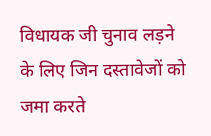विधायक जी चुनाव लड़ने के लिए जिन दस्तावेजों को जमा करते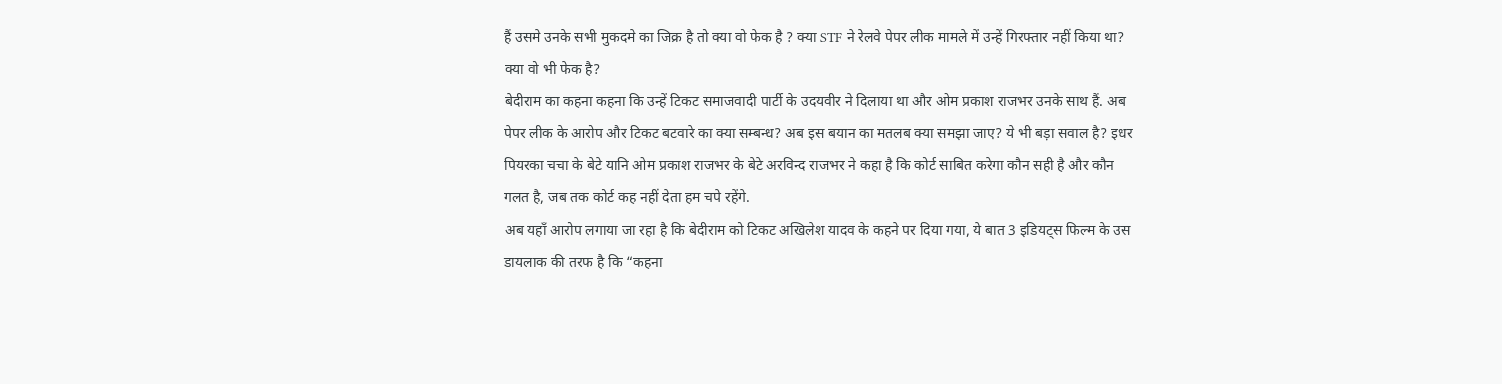हैं उसमे उनके सभी मुकदमे का जिक्र है तो क्या वो फेक है ? क्या STF ने रेलवे पेपर लीक मामले में उन्हें गिरफ्तार नहीं किया था? क्या वो भी फेक है?
बेदीराम का कहना कहना कि उन्हें टिकट समाजवादी पार्टी के उदयवीर ने दिलाया था और ओम प्रकाश राजभर उनके साथ हैं. अब पेपर लीक के आरोप और टिकट बटवारे का क्या सम्बन्ध? अब इस बयान का मतलब क्या समझा जाए? ये भी बड़ा सवाल है? इधर पियरका चचा के बेटे यानि ओम प्रकाश राजभर के बेटे अरविन्द राजभर ने कहा है कि कोर्ट साबित करेगा कौन सही है और कौन गलत है, जब तक कोर्ट कह नहीं देता हम चपे रहेंगे.
अब यहाँ आरोप लगाया जा रहा है कि बेदीराम को टिकट अखिलेश यादव के कहने पर दिया गया, ये बात 3 इडियट्स फिल्म के उस डायलाक की तरफ है कि “कहना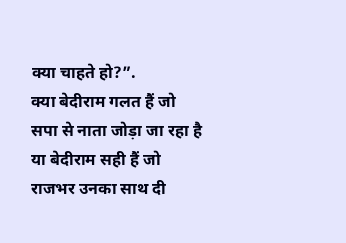क्या चाहते हो?”.
क्या बेदीराम गलत हैं जो सपा से नाता जोड़ा जा रहा है या बेदीराम सही हैं जो राजभर उनका साथ दी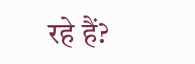रहे हैं?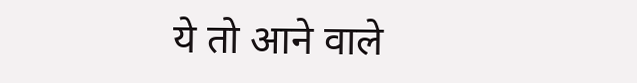ये तो आने वाले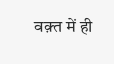वक़्त में ही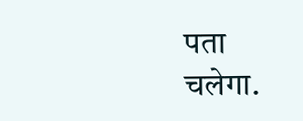पता चलेगा.